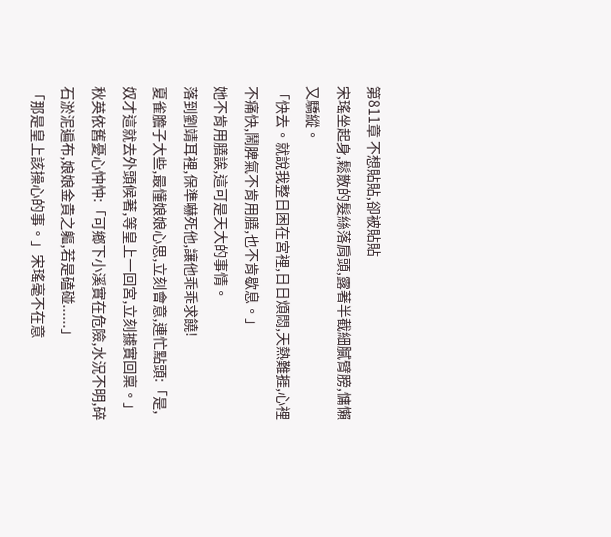第811章 不想貼貼,卻被貼貼
宋瑤坐起身,鬆散的髮絲落肩頭,露著半截細膩臂膀,慵懶又驕縱。
「快去。就說我整日困在宮裡,日日煩悶,天熱難捱,心裡不痛快,鬧脾氣不肯用膳,也不肯歇息。」
她不肯用膳誒,這可是天大的事情。
落到劉靖耳裡,保準嚇死他,讓他乖乖求饒!
夏雀膽子大些,最懂娘娘心思,立刻會意,連忙點頭:「是,奴才這就去外頭候著,等皇上一回宮,立刻據實回稟。」
秋英依舊憂心忡忡:「可鄉下小溪實在危險,水況不明,碎石淤泥遍布,娘娘金貴之軀,若是磕碰......」
「那是皇上該操心的事。」宋瑤毫不在意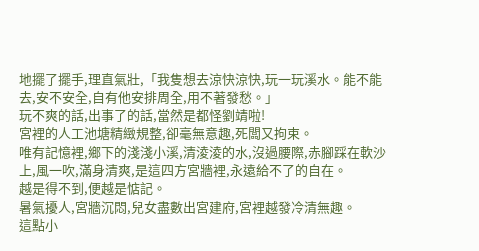地擺了擺手,理直氣壯,「我隻想去涼快涼快,玩一玩溪水。能不能去,安不安全,自有他安排周全,用不著發愁。」
玩不爽的話,出事了的話,當然是都怪劉靖啦!
宮裡的人工池塘精緻規整,卻毫無意趣,死闆又拘束。
唯有記憶裡,鄉下的淺淺小溪,清淩淩的水,沒過腰際,赤腳踩在軟沙上,風一吹,滿身清爽,是這四方宮牆裡,永遠給不了的自在。
越是得不到,便越是惦記。
暑氣擾人,宮牆沉悶,兒女盡數出宮建府,宮裡越發冷清無趣。
這點小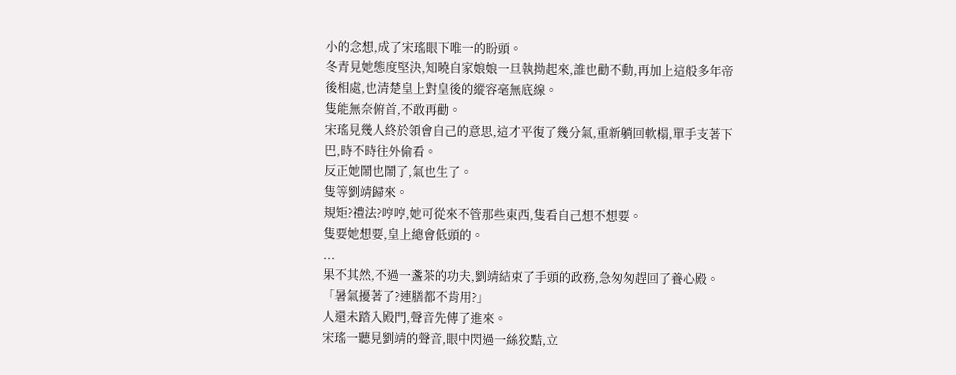小的念想,成了宋瑤眼下唯一的盼頭。
冬青見她態度堅決,知曉自家娘娘一旦執拗起來,誰也勸不動,再加上這般多年帝後相處,也清楚皇上對皇後的縱容毫無底線。
隻能無奈俯首,不敢再勸。
宋瑤見幾人終於領會自己的意思,這才平復了幾分氣,重新躺回軟榻,單手支著下巴,時不時往外偷看。
反正她鬧也鬧了,氣也生了。
隻等劉靖歸來。
規矩?禮法?哼哼,她可從來不管那些東西,隻看自己想不想要。
隻要她想要,皇上總會低頭的。
...
果不其然,不過一盞茶的功夫,劉靖結束了手頭的政務,急匆匆趕回了養心殿。
「暑氣擾著了?連膳都不肯用?」
人還未踏入殿門,聲音先傳了進來。
宋瑤一聽見劉靖的聲音,眼中閃過一絲狡黠,立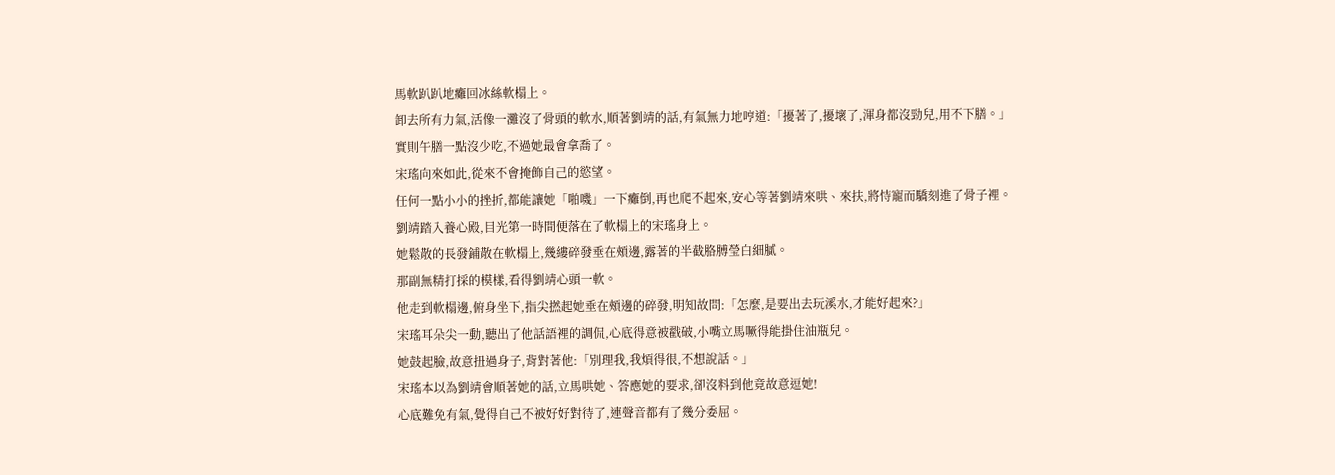馬軟趴趴地癱回冰絲軟榻上。
卸去所有力氣,活像一灘沒了骨頭的軟水,順著劉靖的話,有氣無力地哼道:「擾著了,擾壞了,渾身都沒勁兒,用不下膳。」
實則午膳一點沒少吃,不過她最會拿喬了。
宋瑤向來如此,從來不會掩飾自己的慾望。
任何一點小小的挫折,都能讓她「啪嘰」一下癱倒,再也爬不起來,安心等著劉靖來哄、來扶,將恃寵而驕刻進了骨子裡。
劉靖踏入養心殿,目光第一時間便落在了軟榻上的宋瑤身上。
她鬆散的長發鋪散在軟榻上,幾縷碎發垂在頰邊,露著的半截胳膊瑩白細膩。
那副無精打採的模樣,看得劉靖心頭一軟。
他走到軟榻邊,俯身坐下,指尖撚起她垂在頰邊的碎發,明知故問:「怎麼,是要出去玩溪水,才能好起來?」
宋瑤耳朵尖一動,聽出了他話語裡的調侃,心底得意被戳破,小嘴立馬噘得能掛住油瓶兒。
她鼓起臉,故意扭過身子,背對著他:「別理我,我煩得很,不想說話。」
宋瑤本以為劉靖會順著她的話,立馬哄她、答應她的要求,卻沒料到他竟故意逗她!
心底難免有氣,覺得自己不被好好對待了,連聲音都有了幾分委屈。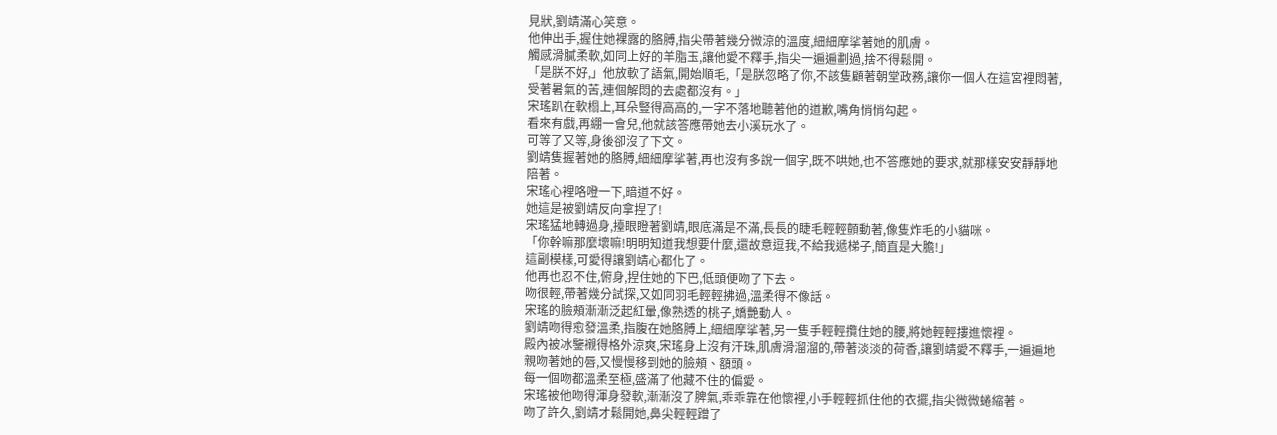見狀,劉靖滿心笑意。
他伸出手,握住她裸露的胳膊,指尖帶著幾分微涼的溫度,細細摩挲著她的肌膚。
觸感滑膩柔軟,如同上好的羊脂玉,讓他愛不釋手,指尖一遍遍劃過,捨不得鬆開。
「是朕不好,」他放軟了語氣,開始順毛,「是朕忽略了你,不該隻顧著朝堂政務,讓你一個人在這宮裡悶著,受著暑氣的苦,連個解悶的去處都沒有。」
宋瑤趴在軟榻上,耳朵豎得高高的,一字不落地聽著他的道歉,嘴角悄悄勾起。
看來有戲,再綳一會兒,他就該答應帶她去小溪玩水了。
可等了又等,身後卻沒了下文。
劉靖隻握著她的胳膊,細細摩挲著,再也沒有多說一個字,既不哄她,也不答應她的要求,就那樣安安靜靜地陪著。
宋瑤心裡咯噔一下,暗道不好。
她這是被劉靖反向拿捏了!
宋瑤猛地轉過身,擡眼瞪著劉靖,眼底滿是不滿,長長的睫毛輕輕顫動著,像隻炸毛的小貓咪。
「你幹嘛那麼壞嘛!明明知道我想要什麼,還故意逗我,不給我遞梯子,簡直是大膽!」
這副模樣,可愛得讓劉靖心都化了。
他再也忍不住,俯身,捏住她的下巴,低頭便吻了下去。
吻很輕,帶著幾分試探,又如同羽毛輕輕拂過,溫柔得不像話。
宋瑤的臉頰漸漸泛起紅暈,像熟透的桃子,嬌艷動人。
劉靖吻得愈發溫柔,指腹在她胳膊上,細細摩挲著,另一隻手輕輕攬住她的腰,將她輕輕摟進懷裡。
殿內被冰鑒襯得格外涼爽,宋瑤身上沒有汗珠,肌膚滑溜溜的,帶著淡淡的荷香,讓劉靖愛不釋手,一遍遍地親吻著她的唇,又慢慢移到她的臉頰、額頭。
每一個吻都溫柔至極,盛滿了他藏不住的偏愛。
宋瑤被他吻得渾身發軟,漸漸沒了脾氣,乖乖靠在他懷裡,小手輕輕抓住他的衣擺,指尖微微蜷縮著。
吻了許久,劉靖才鬆開她,鼻尖輕輕蹭了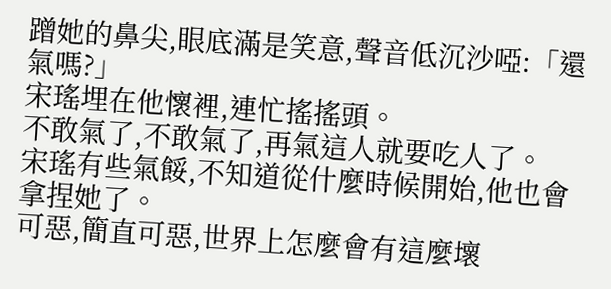蹭她的鼻尖,眼底滿是笑意,聲音低沉沙啞:「還氣嗎?」
宋瑤埋在他懷裡,連忙搖搖頭。
不敢氣了,不敢氣了,再氣這人就要吃人了。
宋瑤有些氣餒,不知道從什麼時候開始,他也會拿捏她了。
可惡,簡直可惡,世界上怎麼會有這麼壞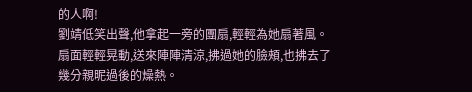的人啊!
劉靖低笑出聲,他拿起一旁的團扇,輕輕為她扇著風。
扇面輕輕晃動,送來陣陣清涼,拂過她的臉頰,也拂去了幾分親昵過後的燥熱。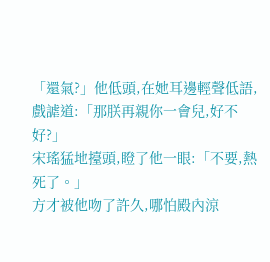「還氣?」他低頭,在她耳邊輕聲低語,戲謔道:「那朕再親你一會兒,好不好?」
宋瑤猛地擡頭,瞪了他一眼:「不要,熱死了。」
方才被他吻了許久,哪怕殿內涼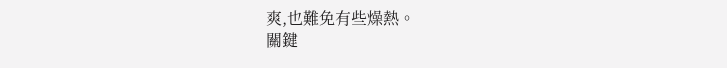爽,也難免有些燥熱。
關鍵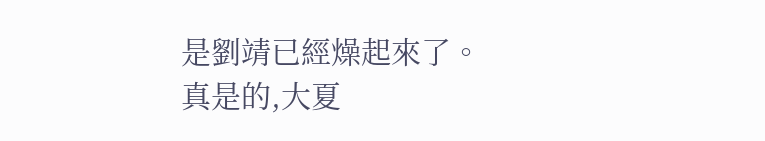是劉靖已經燥起來了。
真是的,大夏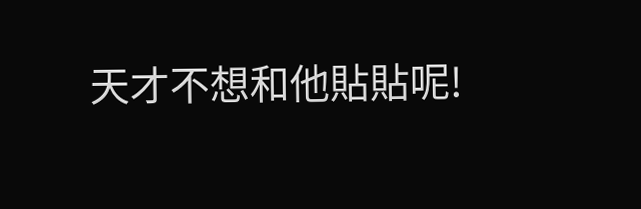天才不想和他貼貼呢!